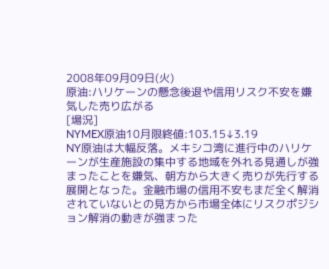2008年09月09日(火)
原油:ハリケーンの懸念後退や信用リスク不安を嫌気した売り広がる
[場況]
NYMEX原油10月限終値:103.15↓3.19
NY原油は大幅反落。メキシコ湾に進行中のハリケーンが生産施設の集中する地域を外れる見通しが強まったことを嫌気、朝方から大きく売りが先行する展開となった。金融市場の信用不安もまだ全く解消されていないとの見方から市場全体にリスクポジション解消の動きが強まった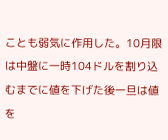ことも弱気に作用した。10月限は中盤に一時104ドルを割り込むまでに値を下げた後一旦は値を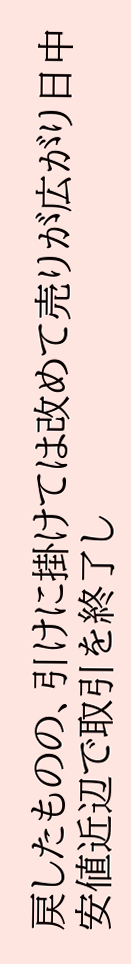戻したものの、引けに掛けては改めて売りが広がり日中安値近辺で取引を終了し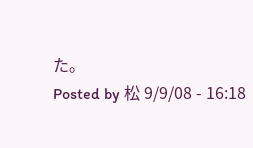た。
Posted by 松 9/9/08 - 16:18